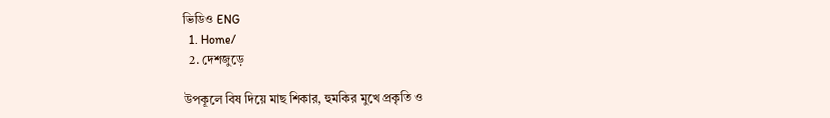ভিডিও ENG
  1. Home/
  2. দেশজুড়ে

উপকূলে বিষ দিয়ে মাছ শিকার, হুমকির মুখে প্রকৃতি ও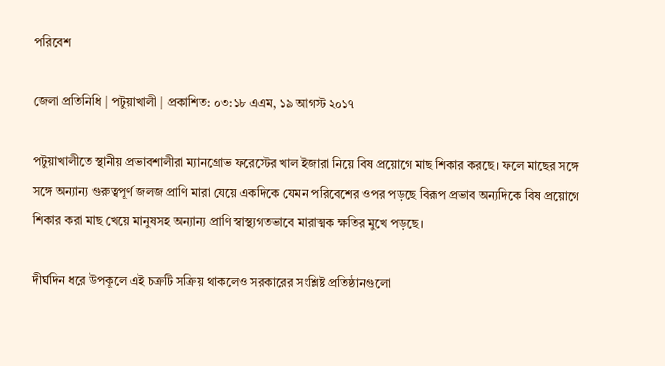পরিবেশ

জেলা প্রতিনিধি | পটুয়াখালী | প্রকাশিত: ০৩:১৮ এএম, ১৯ আগস্ট ২০১৭

পটুয়াখালীতে স্থানীয় প্রভাবশালীরা ম্যানগ্রোভ ফরেস্টের খাল ইজারা নিয়ে বিষ প্রয়োগে মাছ শিকার করছে। ফলে মাছের সঙ্গে সঙ্গে অন্যান্য গুরুত্বপূর্ণ জলজ প্রাণি মারা যেয়ে একদিকে যেমন পরিবেশের ওপর পড়ছে বিরূপ প্রভাব অন্যদিকে বিষ প্রয়োগে শিকার করা মাছ খেয়ে মানুষসহ অন্যান্য প্রাণি স্বাস্থ্যগতভাবে মারাত্মক ক্ষতির মুখে পড়ছে।

দীর্ঘদিন ধরে উপকূলে এই চক্রটি সক্রিয় থাকলেও সরকারের সংশ্লিষ্ট প্রতিষ্ঠানগুলো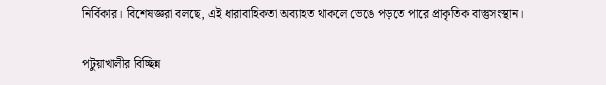নির্বিকার। বিশেষজ্ঞরা বলছে, এই ধারাবাহিকতা অব্যাহত থাকলে ভেঙে পড়তে পারে প্রাকৃতিক বাস্তুসংস্থান।

পটুয়াখালীর বিচ্ছিন্ন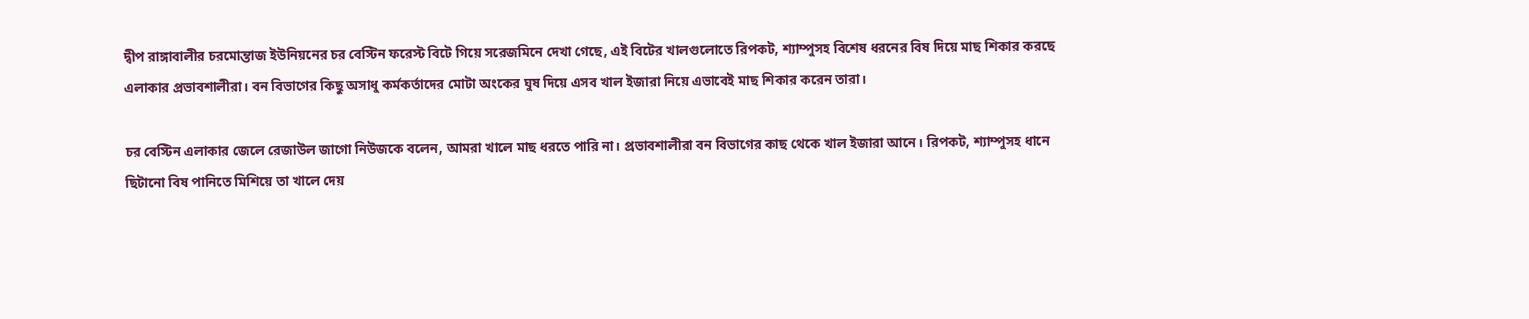দ্বীপ রাঙ্গাবালীর চরমোন্তাজ ইউনিয়নের চর বেস্টিন ফরেস্ট বিটে গিয়ে সরেজমিনে দেখা গেছে, এই বিটের খালগুলোতে রিপকট, শ্যাম্পুসহ বিশেষ ধরনের বিষ দিয়ে মাছ শিকার করছে এলাকার প্রভাবশালীরা। বন বিভাগের কিছু অসাধু কর্মকর্তাদের মোটা অংকের ঘুষ দিয়ে এসব খাল ইজারা নিয়ে এভাবেই মাছ শিকার করেন তারা।

চর বেস্টিন এলাকার জেলে রেজাউল জাগো নিউজকে বলেন, আমরা খালে মাছ ধরতে পারি না। প্রভাবশালীরা বন বিভাগের কাছ থেকে খাল ইজারা আনে। রিপকট, শ্যাম্পুসহ ধানে ছিটানো বিষ পানিতে মিশিয়ে তা খালে দেয়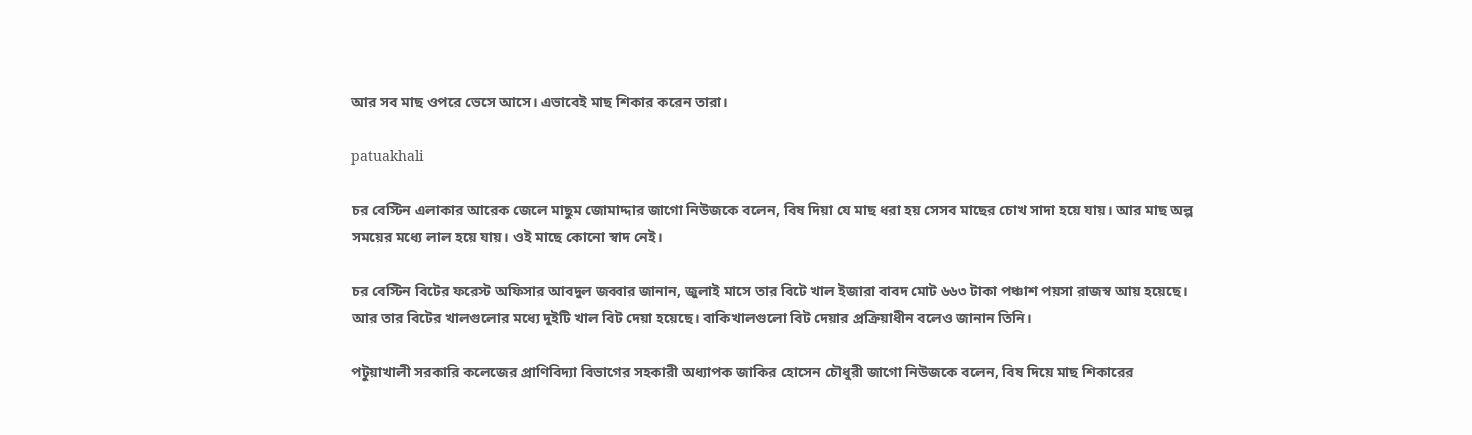আর সব মাছ ওপরে ভেসে আসে। এভাবেই মাছ শিকার করেন তারা।

patuakhali

চর বেস্টিন এলাকার আরেক জেলে মাছুম জোমাদ্দার জাগো নিউজকে বলেন, বিষ দিয়া যে মাছ ধরা হয় সেসব মাছের চোখ সাদা হয়ে যায়। আর মাছ অল্প সময়ের মধ্যে লাল হয়ে যায়। ওই মাছে কোনো স্বাদ নেই।

চর বেস্টিন বিটের ফরেস্ট অফিসার আবদুল জব্বার জানান, জুলাই মাসে তার বিটে খাল ইজারা বাবদ মোট ৬৬৩ টাকা পঞ্চাশ পয়সা রাজস্ব আয় হয়েছে। আর তার বিটের খালগুলোর মধ্যে দুইটি খাল বিট দেয়া হয়েছে। বাকিখালগুলো বিট দেয়ার প্রক্রিয়াধীন বলেও জানান তিনি।

পটুয়াখালী সরকারি কলেজের প্রাণিবিদ্যা বিভাগের সহকারী অধ্যাপক জাকির হোসেন চৌধুরী জাগো নিউজকে বলেন, বিষ দিয়ে মাছ শিকারের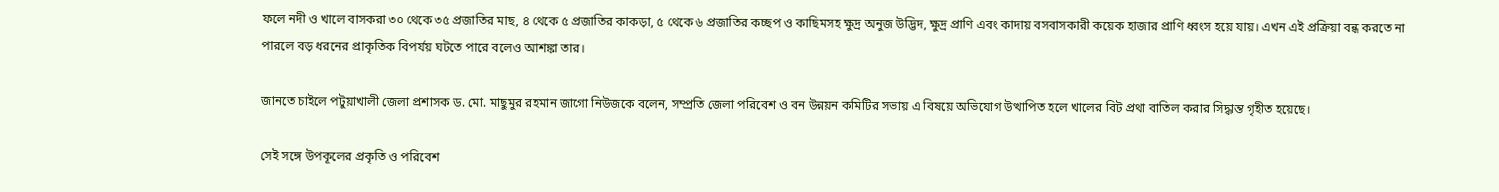ফলে নদী ও খালে বাসকরা ৩০ থেকে ৩৫ প্রজাতির মাছ, ৪ থেকে ৫ প্রজাতির কাকড়া, ৫ থেকে ৬ প্রজাতির কচ্ছপ ও কাছিমসহ ক্ষুদ্র অনুজ উদ্ভিদ, ক্ষুদ্র প্রাণি এবং কাদায় বসবাসকারী কয়েক হাজার প্রাণি ধ্বংস হয়ে যায়। এখন এই প্রক্রিয়া বন্ধ করতে না পারলে বড় ধরনের প্রাকৃতিক বিপর্যয় ঘটতে পারে বলেও আশঙ্কা তার।

জানতে চাইলে পটুয়াখালী জেলা প্রশাসক ড. মো. মাছুমুর রহমান জাগো নিউজকে বলেন, সম্প্রতি জেলা পরিবেশ ও বন উন্নয়ন কমিটির সভায় এ বিষয়ে অভিযোগ উত্থাপিত হলে খালের বিট প্রথা বাতিল করার সিদ্ধান্ত গৃহীত হয়েছে।

সেই সঙ্গে উপকূলের প্রকৃতি ও পরিবেশ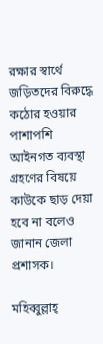রক্ষার স্বার্থে জড়িতদের বিরুদ্ধে কঠোর হওয়ার পাশাপশি আইনগত ব্যবস্থা গ্রহণের বিষয়ে কাউকে ছাড় দেয়া হবে না বলেও জানান জেলা প্রশাসক।

মহিব্বুল্লাহ্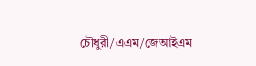চৌধুরী/এএম/জেআইএম